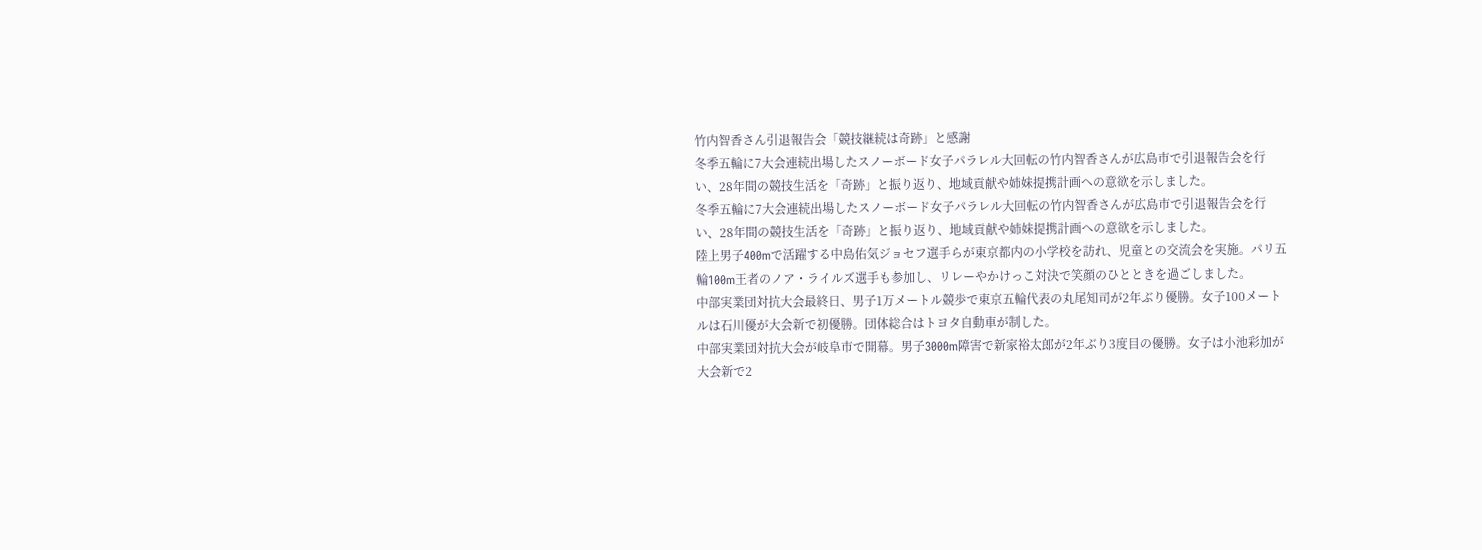竹内智香さん引退報告会「競技継続は奇跡」と感謝
冬季五輪に7大会連続出場したスノーボード女子パラレル大回転の竹内智香さんが広島市で引退報告会を行い、28年間の競技生活を「奇跡」と振り返り、地域貢献や姉妹提携計画への意欲を示しました。
冬季五輪に7大会連続出場したスノーボード女子パラレル大回転の竹内智香さんが広島市で引退報告会を行い、28年間の競技生活を「奇跡」と振り返り、地域貢献や姉妹提携計画への意欲を示しました。
陸上男子400mで活躍する中島佑気ジョセフ選手らが東京都内の小学校を訪れ、児童との交流会を実施。パリ五輪100m王者のノア・ライルズ選手も参加し、リレーやかけっこ対決で笑顔のひとときを過ごしました。
中部実業団対抗大会最終日、男子1万メートル競歩で東京五輪代表の丸尾知司が2年ぶり優勝。女子100メートルは石川優が大会新で初優勝。団体総合はトヨタ自動車が制した。
中部実業団対抗大会が岐阜市で開幕。男子3000m障害で新家裕太郎が2年ぶり3度目の優勝。女子は小池彩加が大会新で2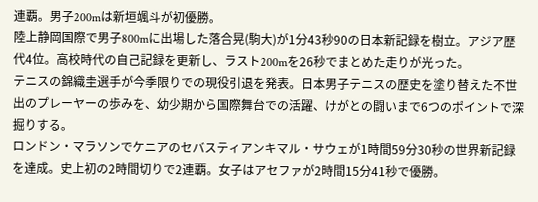連覇。男子200mは新垣颯斗が初優勝。
陸上静岡国際で男子800mに出場した落合晃(駒大)が1分43秒90の日本新記録を樹立。アジア歴代4位。高校時代の自己記録を更新し、ラスト200mを26秒でまとめた走りが光った。
テニスの錦織圭選手が今季限りでの現役引退を発表。日本男子テニスの歴史を塗り替えた不世出のプレーヤーの歩みを、幼少期から国際舞台での活躍、けがとの闘いまで6つのポイントで深掘りする。
ロンドン・マラソンでケニアのセバスティアンキマル・サウェが1時間59分30秒の世界新記録を達成。史上初の2時間切りで2連覇。女子はアセファが2時間15分41秒で優勝。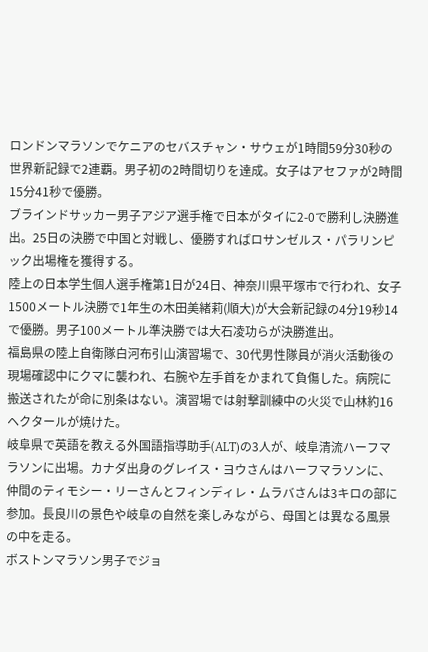ロンドンマラソンでケニアのセバスチャン・サウェが1時間59分30秒の世界新記録で2連覇。男子初の2時間切りを達成。女子はアセファが2時間15分41秒で優勝。
ブラインドサッカー男子アジア選手権で日本がタイに2-0で勝利し決勝進出。25日の決勝で中国と対戦し、優勝すればロサンゼルス・パラリンピック出場権を獲得する。
陸上の日本学生個人選手権第1日が24日、神奈川県平塚市で行われ、女子1500メートル決勝で1年生の木田美緒莉(順大)が大会新記録の4分19秒14で優勝。男子100メートル準決勝では大石凌功らが決勝進出。
福島県の陸上自衛隊白河布引山演習場で、30代男性隊員が消火活動後の現場確認中にクマに襲われ、右腕や左手首をかまれて負傷した。病院に搬送されたが命に別条はない。演習場では射撃訓練中の火災で山林約16ヘクタールが焼けた。
岐阜県で英語を教える外国語指導助手(ALT)の3人が、岐阜清流ハーフマラソンに出場。カナダ出身のグレイス・ヨウさんはハーフマラソンに、仲間のティモシー・リーさんとフィンディレ・ムラバさんは3キロの部に参加。長良川の景色や岐阜の自然を楽しみながら、母国とは異なる風景の中を走る。
ボストンマラソン男子でジョ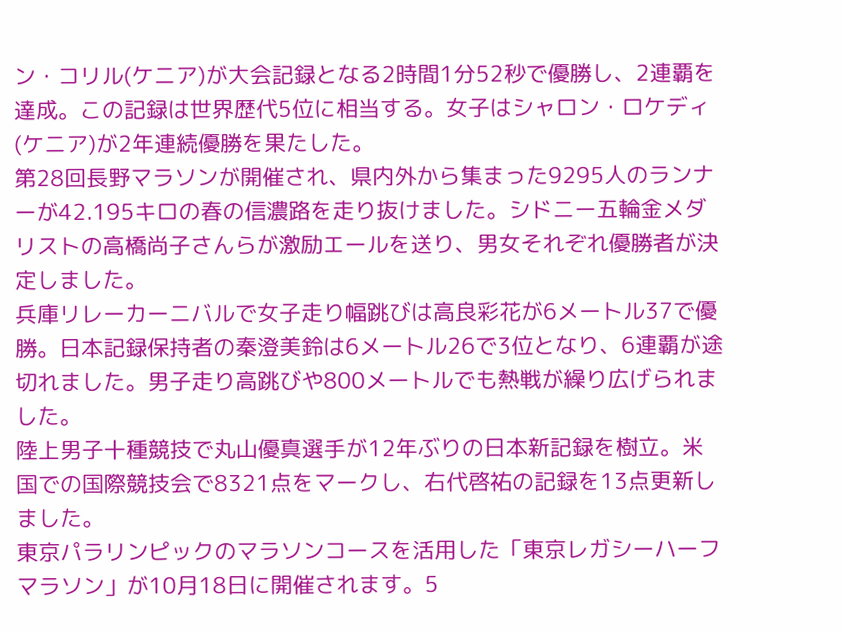ン・コリル(ケニア)が大会記録となる2時間1分52秒で優勝し、2連覇を達成。この記録は世界歴代5位に相当する。女子はシャロン・ロケディ(ケニア)が2年連続優勝を果たした。
第28回長野マラソンが開催され、県内外から集まった9295人のランナーが42.195キロの春の信濃路を走り抜けました。シドニー五輪金メダリストの高橋尚子さんらが激励エールを送り、男女それぞれ優勝者が決定しました。
兵庫リレーカーニバルで女子走り幅跳びは高良彩花が6メートル37で優勝。日本記録保持者の秦澄美鈴は6メートル26で3位となり、6連覇が途切れました。男子走り高跳びや800メートルでも熱戦が繰り広げられました。
陸上男子十種競技で丸山優真選手が12年ぶりの日本新記録を樹立。米国での国際競技会で8321点をマークし、右代啓祐の記録を13点更新しました。
東京パラリンピックのマラソンコースを活用した「東京レガシーハーフマラソン」が10月18日に開催されます。5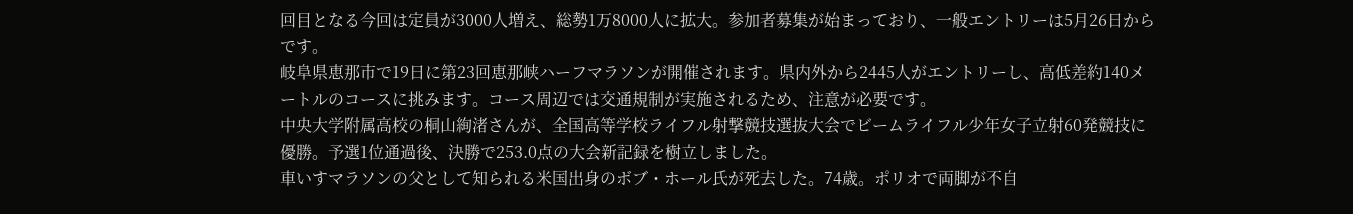回目となる今回は定員が3000人増え、総勢1万8000人に拡大。参加者募集が始まっており、一般エントリーは5月26日からです。
岐阜県恵那市で19日に第23回恵那峡ハーフマラソンが開催されます。県内外から2445人がエントリーし、高低差約140メートルのコースに挑みます。コース周辺では交通規制が実施されるため、注意が必要です。
中央大学附属高校の桐山絢渚さんが、全国高等学校ライフル射撃競技選抜大会でビームライフル少年女子立射60発競技に優勝。予選1位通過後、決勝で253.0点の大会新記録を樹立しました。
車いすマラソンの父として知られる米国出身のボブ・ホール氏が死去した。74歳。ポリオで両脚が不自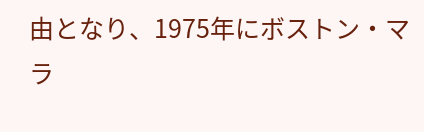由となり、1975年にボストン・マラ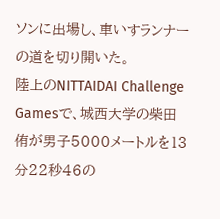ソンに出場し、車いすランナーの道を切り開いた。
陸上のNITTAIDAI Challenge Gamesで、城西大学の柴田侑が男子5000メートルを13分22秒46の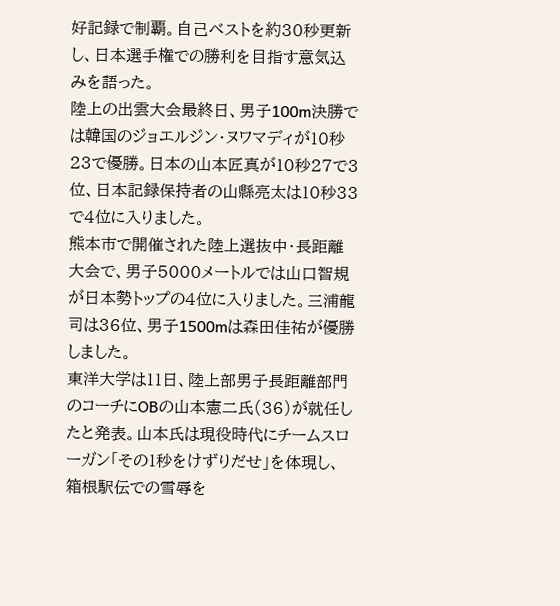好記録で制覇。自己ベストを約30秒更新し、日本選手権での勝利を目指す意気込みを語った。
陸上の出雲大会最終日、男子100m決勝では韓国のジョエルジン・ヌワマディが10秒23で優勝。日本の山本匠真が10秒27で3位、日本記録保持者の山縣亮太は10秒33で4位に入りました。
熊本市で開催された陸上選抜中・長距離大会で、男子5000メートルでは山口智規が日本勢トップの4位に入りました。三浦龍司は36位、男子1500mは森田佳祐が優勝しました。
東洋大学は11日、陸上部男子長距離部門のコーチにOBの山本憲二氏(36)が就任したと発表。山本氏は現役時代にチームスローガン「その1秒をけずりだせ」を体現し、箱根駅伝での雪辱を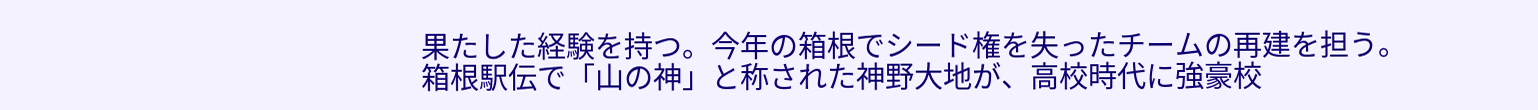果たした経験を持つ。今年の箱根でシード権を失ったチームの再建を担う。
箱根駅伝で「山の神」と称された神野大地が、高校時代に強豪校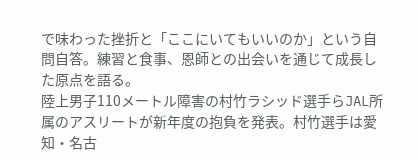で味わった挫折と「ここにいてもいいのか」という自問自答。練習と食事、恩師との出会いを通じて成長した原点を語る。
陸上男子110メートル障害の村竹ラシッド選手らJAL所属のアスリートが新年度の抱負を発表。村竹選手は愛知・名古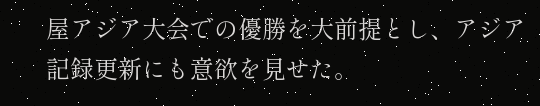屋アジア大会での優勝を大前提とし、アジア記録更新にも意欲を見せた。